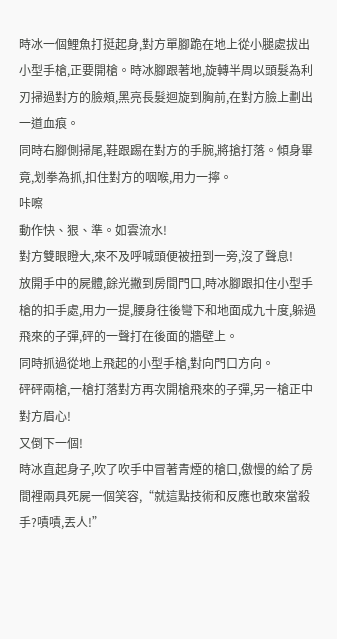時冰一個鯉魚打挺起身,對方單腳跪在地上從小腿處拔出小型手槍,正要開槍。時冰腳跟著地,旋轉半周以頭髮為利刃掃過對方的臉頰,黑亮長髮迴旋到胸前,在對方臉上劃出一道血痕。
同時右腳側掃尾,鞋跟踢在對方的手腕,將搶打落。傾身畢竟,划拳為抓,扣住對方的咽喉,用力一擰。
咔嚓
動作快、狠、準。如雲流水!
對方雙眼瞪大,來不及呼喊頭便被扭到一旁,沒了聲息!
放開手中的屍體,餘光撇到房間門口,時冰腳跟扣住小型手槍的扣手處,用力一提,腰身往後彎下和地面成九十度,躲過飛來的子彈,砰的一聲打在後面的牆壁上。
同時抓過從地上飛起的小型手槍,對向門口方向。
砰砰兩槍,一槍打落對方再次開槍飛來的子彈,另一槍正中對方眉心!
又倒下一個!
時冰直起身子,吹了吹手中冒著青煙的槍口,傲慢的給了房間裡兩具死屍一個笑容,“就這點技術和反應也敢來當殺手?嘖嘖,丟人!”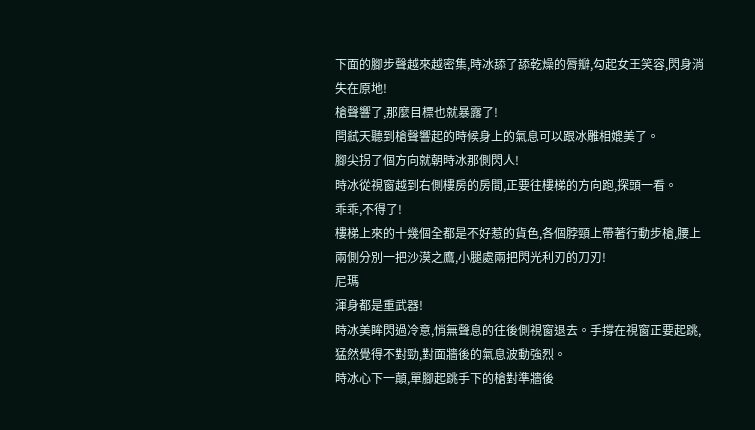下面的腳步聲越來越密集,時冰舔了舔乾燥的脣瓣,勾起女王笑容,閃身消失在原地!
槍聲響了,那麼目標也就暴露了!
閆弒天聽到槍聲響起的時候身上的氣息可以跟冰雕相媲美了。
腳尖拐了個方向就朝時冰那側閃人!
時冰從視窗越到右側樓房的房間,正要往樓梯的方向跑,探頭一看。
乖乖,不得了!
樓梯上來的十幾個全都是不好惹的貨色,各個脖頸上帶著行動步槍,腰上兩側分別一把沙漠之鷹,小腿處兩把閃光利刃的刀刃!
尼瑪
渾身都是重武器!
時冰美眸閃過冷意,悄無聲息的往後側視窗退去。手撐在視窗正要起跳,猛然覺得不對勁,對面牆後的氣息波動強烈。
時冰心下一顛,單腳起跳手下的槍對準牆後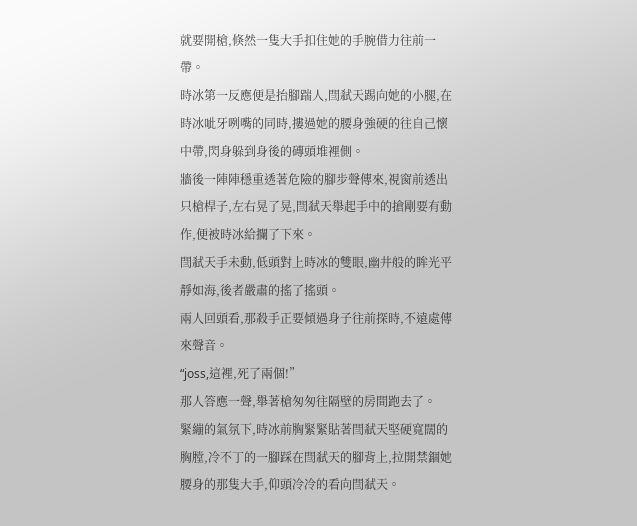就要開槍,倏然一隻大手扣住她的手腕借力往前一帶。
時冰第一反應便是抬腳踹人,閆弒天踢向她的小腿,在時冰呲牙咧嘴的同時,摟過她的腰身強硬的往自己懷中帶,閃身躲到身後的磚頭堆裡側。
牆後一陣陣穩重透著危險的腳步聲傳來,視窗前透出只槍桿子,左右晃了晃,閆弒天舉起手中的搶剛要有動作,便被時冰給攔了下來。
閆弒天手未動,低頭對上時冰的雙眼,幽井般的眸光平靜如海,後者嚴肅的搖了搖頭。
兩人回頭看,那殺手正要傾過身子往前探時,不遠處傳來聲音。
“joss,這裡,死了兩個!”
那人答應一聲,舉著槍匆匆往隔壁的房間跑去了。
緊繃的氣氛下,時冰前胸緊緊貼著閆弒天堅硬寬闊的胸膛,冷不丁的一腳踩在閆弒天的腳背上,拉開禁錮她腰身的那隻大手,仰頭冷冷的看向閆弒天。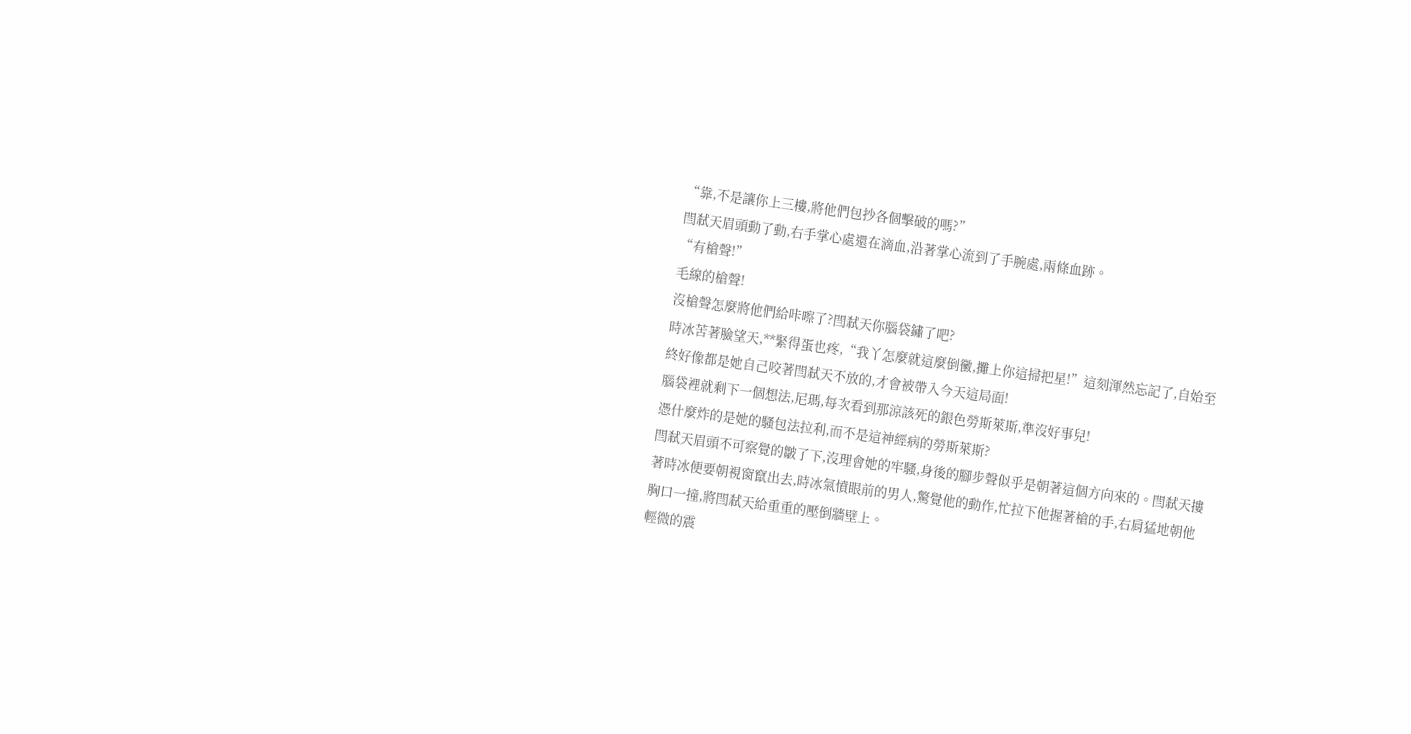“靠,不是讓你上三樓,將他們包抄各個擊破的嗎?”
閆弒天眉頭動了動,右手掌心處還在滴血,沿著掌心流到了手腕處,兩條血跡。
“有槍聲!”
毛線的槍聲!
沒槍聲怎麼將他們給咔嚓了?閆弒天你腦袋鏽了吧?
時冰苦著臉望天,**緊得蛋也疼,“我丫怎麼就這麼倒黴,攤上你這掃把星!”這刻渾然忘記了,自始至終好像都是她自己咬著閆弒天不放的,才會被帶入今天這局面!
腦袋裡就剩下一個想法,尼瑪,每次看到那涼該死的銀色勞斯萊斯,準沒好事兒!
憑什麼炸的是她的騷包法拉利,而不是這神經病的勞斯萊斯?
閆弒天眉頭不可察覺的皺了下,沒理會她的牢騷,身後的腳步聲似乎是朝著這個方向來的。閆弒天摟著時冰便要朝視窗竄出去,時冰氣憤眼前的男人,驚覺他的動作,忙拉下他握著槍的手,右肩猛地朝他胸口一撞,將閆弒天給重重的壓倒牆壁上。
輕微的震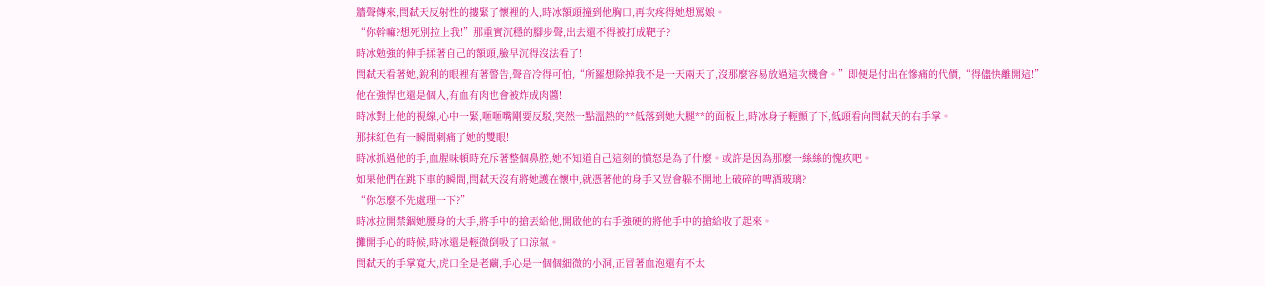牆聲傳來,閆弒天反射性的摟緊了懷裡的人,時冰額頭撞到他胸口,再次疼得她想罵娘。
“你幹嘛?想死別拉上我!”那重實沉穩的腳步聲,出去還不得被打成靶子?
時冰勉強的伸手揉著自己的額頭,臉早沉得沒法看了!
閆弒天看著她,銳利的眼裡有著警告,聲音冷得可怕,“所羅想除掉我不是一天兩天了,沒那麼容易放過這次機會。”即便是付出在慘痛的代價,“得儘快離開這!”
他在強悍也還是個人,有血有肉也會被炸成肉醬!
時冰對上他的視線,心中一緊,咂咂嘴剛要反駁,突然一點溫熱的**低落到她大腿**的面板上,時冰身子輕顫了下,低頭看向閆弒天的右手掌。
那抹紅色有一瞬間刺痛了她的雙眼!
時冰抓過他的手,血腥味頓時充斥著整個鼻腔,她不知道自己這刻的憤怒是為了什麼。或許是因為那麼一絲絲的愧疚吧。
如果他們在跳下車的瞬間,閆弒天沒有將她護在懷中,就憑著他的身手又豈會躲不開地上破碎的啤酒玻璃?
“你怎麼不先處理一下?”
時冰拉開禁錮她腰身的大手,將手中的搶丟給他,開啟他的右手強硬的將他手中的搶給收了起來。
攤開手心的時候,時冰還是輕微倒吸了口涼氣。
閆弒天的手掌寬大,虎口全是老繭,手心是一個個細微的小洞,正冒著血泡還有不太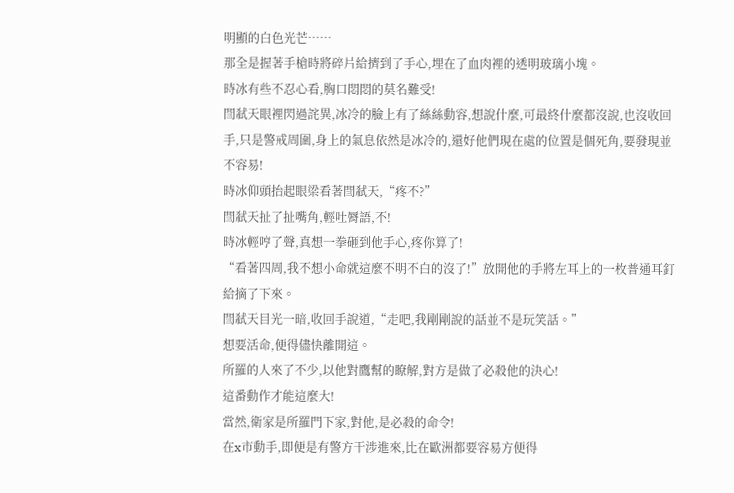明顯的白色光芒……
那全是握著手槍時將碎片給擠到了手心,埋在了血肉裡的透明玻璃小塊。
時冰有些不忍心看,胸口悶悶的莫名難受!
閆弒天眼裡閃過詫異,冰冷的臉上有了絲絲動容,想說什麼,可最終什麼都沒說,也沒收回手,只是警戒周圍,身上的氣息依然是冰冷的,還好他們現在處的位置是個死角,要發現並不容易!
時冰仰頭抬起眼梁看著閆弒天,“疼不?”
閆弒天扯了扯嘴角,輕吐脣語,不!
時冰輕哼了聲,真想一拳砸到他手心,疼你算了!
“看著四周,我不想小命就這麼不明不白的沒了!”放開他的手將左耳上的一枚普通耳釘給摘了下來。
閆弒天目光一暗,收回手說道,“走吧,我剛剛說的話並不是玩笑話。”
想要活命,便得儘快離開這。
所羅的人來了不少,以他對鷹幫的瞭解,對方是做了必殺他的決心!
這番動作才能這麼大!
當然,衛家是所羅門下家,對他,是必殺的命令!
在x市動手,即便是有警方干涉進來,比在歐洲都要容易方便得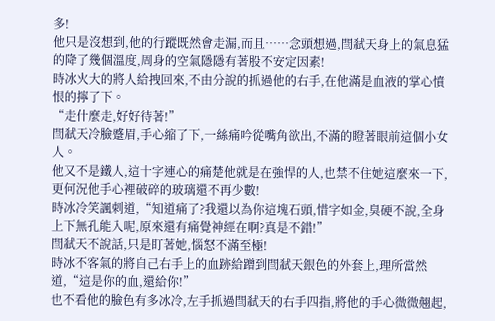多!
他只是沒想到,他的行蹤既然會走漏,而且……念頭想過,閆弒天身上的氣息猛的降了幾個溫度,周身的空氣隱隱有著股不安定因素!
時冰火大的將人給拽回來,不由分說的抓過他的右手,在他滿是血液的掌心憤恨的擰了下。
“走什麼走,好好待著!”
閆弒天冷臉蹙眉,手心縮了下,一絲痛吟從嘴角欲出,不滿的瞪著眼前這個小女人。
他又不是鐵人,這十字連心的痛楚他就是在強悍的人,也禁不住她這麼來一下,更何況他手心裡破碎的玻璃還不再少數!
時冰冷笑諷刺道,“知道痛了?我還以為你這塊石頭,惜字如金,臭硬不說,全身上下無孔能入呢,原來還有痛覺神經在啊?真是不錯!”
閆弒天不說話,只是盯著她,惱怒不滿至極!
時冰不客氣的將自己右手上的血跡給蹭到閆弒天銀色的外套上,理所當然道,“這是你的血,還給你!”
也不看他的臉色有多冰冷,左手抓過閆弒天的右手四指,將他的手心微微翹起,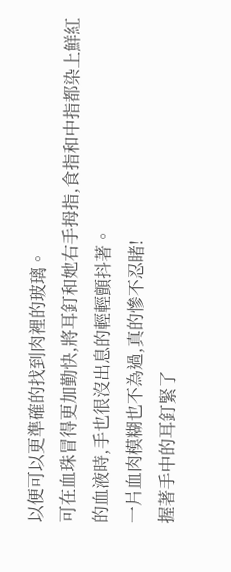以便可以更準確的找到肉裡的玻璃。
可在血珠冒得更加勤快,將耳釘和她右手拇指,食指和中指都染上鮮紅的血液時,手也很沒出息的輕輕顫抖著。
一片血肉模糊也不為過,真的慘不忍睹!
握著手中的耳釘緊了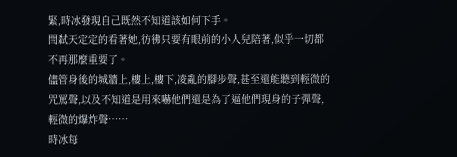緊,時冰發現自己既然不知道該如何下手。
閆弒天定定的看著她,彷彿只要有眼前的小人兒陪著,似乎一切都不再那麼重要了。
儘管身後的城牆上,樓上,樓下,凌亂的腳步聲,甚至還能聽到輕微的咒罵聲,以及不知道是用來嚇他們還是為了逼他們現身的子彈聲,輕微的爆炸聲……
時冰每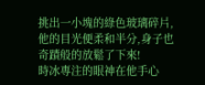挑出一小塊的綠色玻璃碎片,他的目光便柔和半分,身子也奇蹟般的放鬆了下來!
時冰專注的眼神在他手心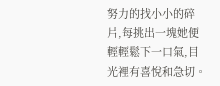努力的找小小的碎片,每挑出一塊她便輕輕鬆下一口氣,目光裡有喜悅和急切。